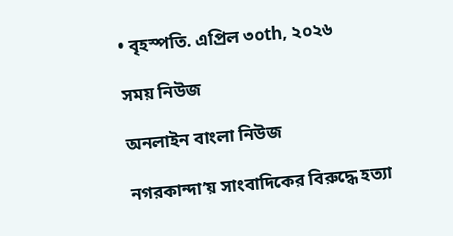• বৃহস্পতি. এপ্রিল ৩০th, ২০২৬

সময় নিউজ

অনলাইন বাংলা নিউজ

নগরকান্দা’য় সাংবাদিকের বিরুদ্ধে হত্যা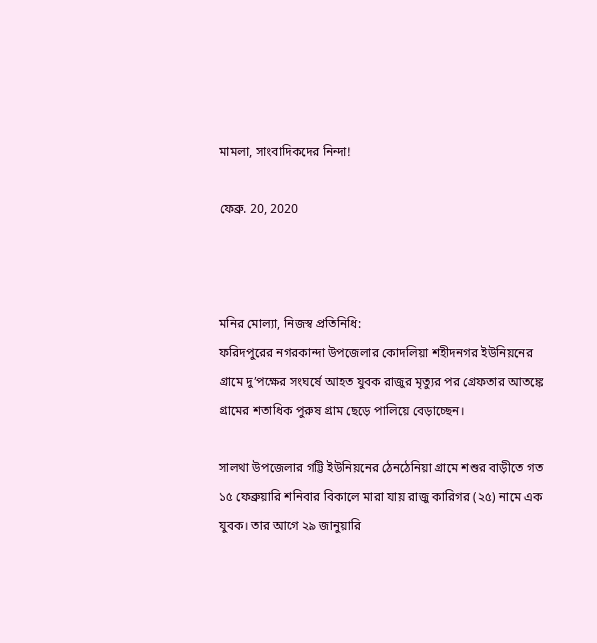মামলা, সাংবাদিকদের নিন্দা!

ফেব্রু. 20, 2020



মনির মোল্যা, নিজস্ব প্রতিনিধি:
ফরিদপুরের নগরকান্দা উপজেলার কোদলিয়া শহীদনগর ইউনিয়নের গ্রামে দু’পক্ষের সংঘর্ষে আহত যুবক রাজুর মৃত্যুর পর গ্রেফতার আতঙ্কে গ্রামের শতাধিক পুরুষ গ্রাম ছেড়ে পালিয়ে বেড়াচ্ছেন।

সালথা উপজেলার গট্টি ইউনিয়নের ঠেনঠেনিয়া গ্রামে শশুর বাড়ীতে গত ১৫ ফেব্রুয়ারি শনিবার বিকালে মারা যায় রাজু কারিগর (২৫) নামে এক যুবক। তার আগে ২৯ জানুয়ারি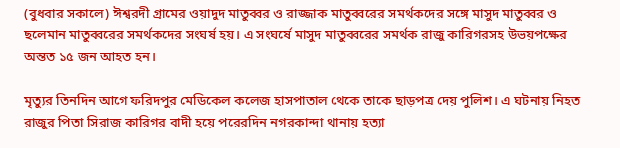(বুধবার সকালে) ঈশ্বরদী গ্রামের ওয়াদুদ মাতুব্বর ও রাজ্জাক মাতুব্বরের সমর্থকদের সঙ্গে মাসুদ মাতুব্বর ও ছলেমান মাতুব্বরের সমর্থকদের সংঘর্ষ হয়। এ সংঘর্ষে মাসুদ মাতুব্বরের সমর্থক রাজু কারিগরসহ উভয়পক্ষের অন্তত ১৫ জন আহত হন।

মৃত্যুর তিনদিন আগে ফরিদপুর মেডিকেল কলেজ হাসপাতাল থেকে তাকে ছাড়পত্র দেয় পুলিশ। এ ঘটনায় নিহত রাজুর পিতা সিরাজ কারিগর বাদী হয়ে পরেরদিন নগরকান্দা থানায় হত্যা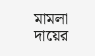মামলা দায়ের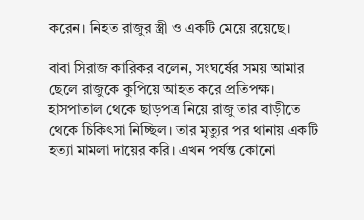করেন। নিহত রাজুর স্ত্রী ও একটি মেয়ে রয়েছে।

বাবা সিরাজ কারিকর বলেন, সংঘর্ষের সময় আমার ছেলে রাজুকে কুপিয়ে আহত করে প্রতিপক্ষ। হাসপাতাল থেকে ছাড়পত্র নিয়ে রাজু তার বাড়ীতে থেকে চিকিৎসা নিচ্ছিল। তার মৃত্যুর পর থানায় একটি হত্যা মামলা দায়ের করি। এখন পর্যন্ত কোনো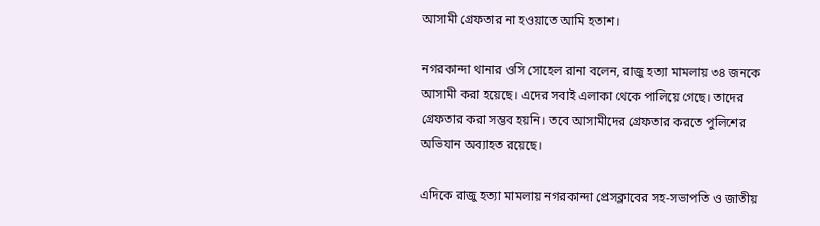আসামী গ্রেফতার না হওয়াতে আমি হতাশ।

নগরকান্দা থানার ওসি সোহেল রানা বলেন, রাজু হত্যা মামলায় ৩৪ জনকে আসামী করা হয়েছে। এদের সবাই এলাকা থেকে পালিয়ে গেছে। তাদের গ্রেফতার করা সম্ভব হয়নি। তবে আসামীদের গ্রেফতার করতে পুলিশের অভিযান অব্যাহত রয়েছে।

এদিকে রাজু হত্যা মামলায় নগরকান্দা প্রেসক্লাবের সহ-সভাপতি ও জাতীয়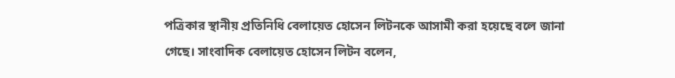পত্রিকার স্থানীয় প্রতিনিধি বেলায়েত হোসেন লিটনকে আসামী করা হয়েছে বলে জানা গেছে। সাংবাদিক বেলায়েত হোসেন লিটন বলেন,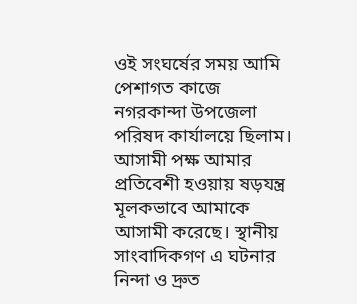ওই সংঘর্ষের সময় আমি পেশাগত কাজে নগরকান্দা উপজেলা পরিষদ কার্যালয়ে ছিলাম। আসামী পক্ষ আমার প্রতিবেশী হওয়ায় ষড়যন্ত্র মূলকভাবে আমাকে আসামী করেছে। স্থানীয় সাংবাদিকগণ এ ঘটনার নিন্দা ও দ্রুত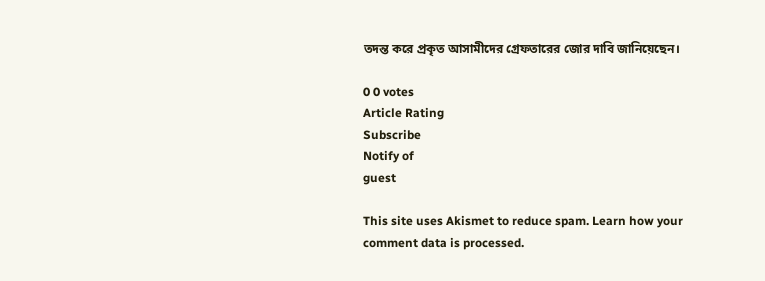তদন্ত করে প্রকৃত আসামীদের গ্রেফতারের জোর দাবি জানিয়েছেন।

0 0 votes
Article Rating
Subscribe
Notify of
guest

This site uses Akismet to reduce spam. Learn how your comment data is processed.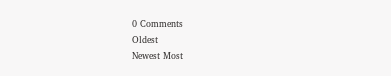0 Comments
Oldest
Newest Most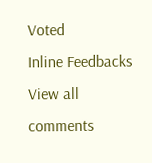Voted
Inline Feedbacks
View all comments